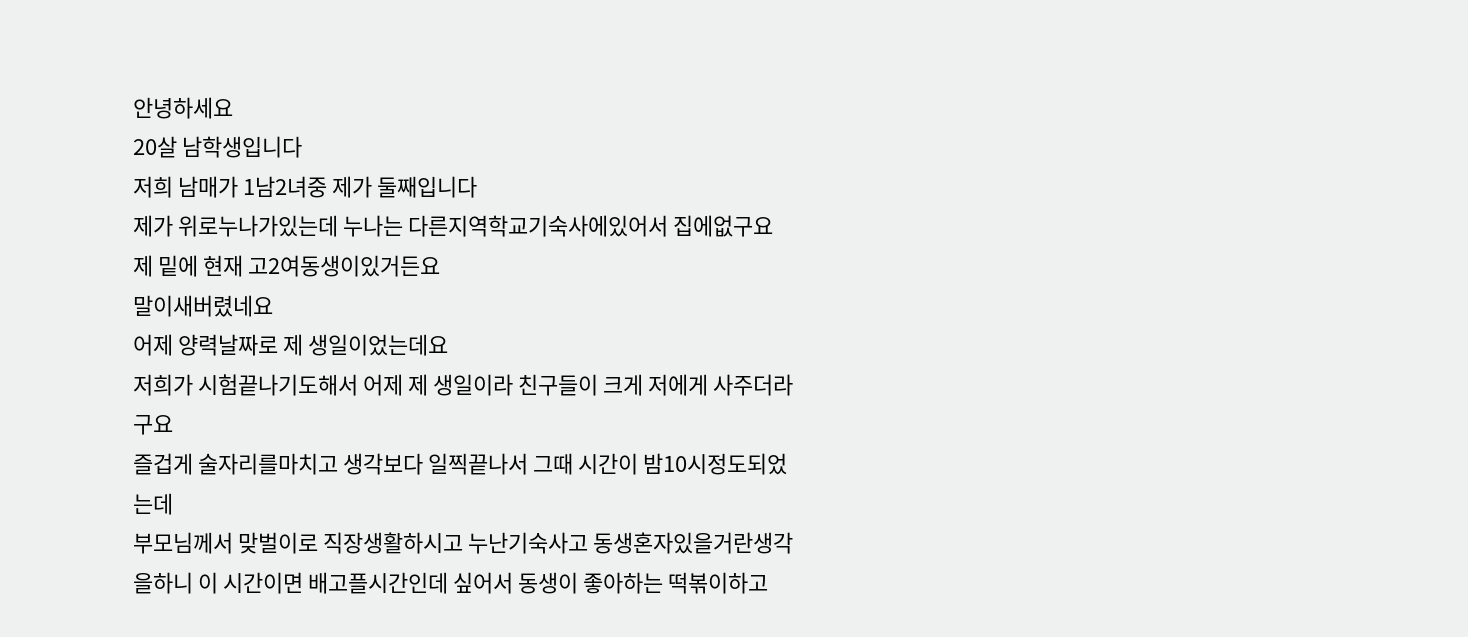안녕하세요
20살 남학생입니다
저희 남매가 1남2녀중 제가 둘째입니다
제가 위로누나가있는데 누나는 다른지역학교기숙사에있어서 집에없구요
제 밑에 현재 고2여동생이있거든요
말이새버렸네요
어제 양력날짜로 제 생일이었는데요
저희가 시험끝나기도해서 어제 제 생일이라 친구들이 크게 저에게 사주더라구요
즐겁게 술자리를마치고 생각보다 일찍끝나서 그때 시간이 밤10시정도되었는데
부모님께서 맞벌이로 직장생활하시고 누난기숙사고 동생혼자있을거란생각을하니 이 시간이면 배고플시간인데 싶어서 동생이 좋아하는 떡볶이하고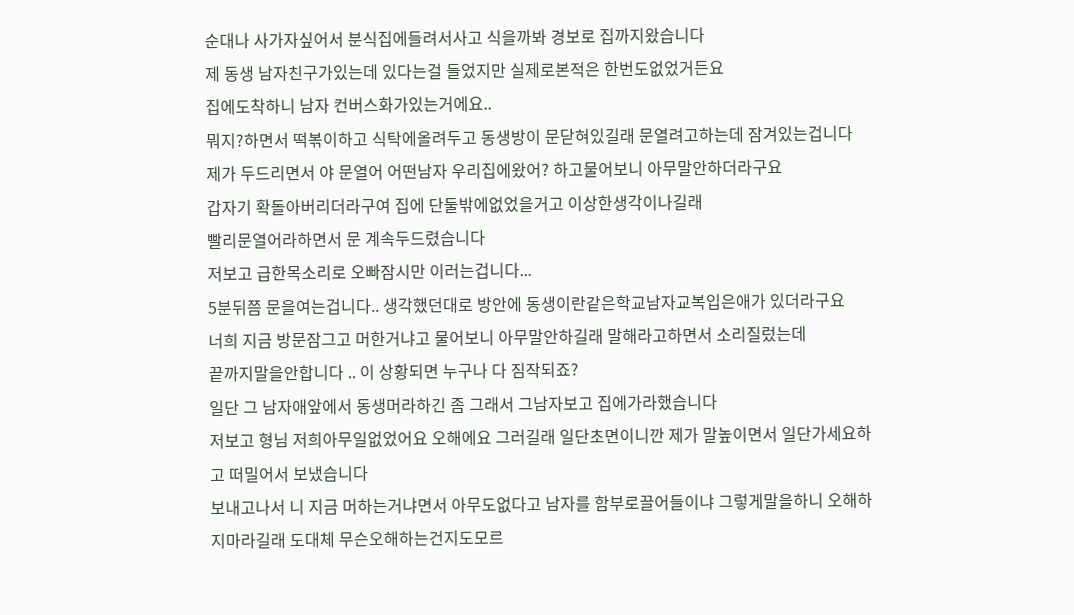순대나 사가자싶어서 분식집에들려서사고 식을까봐 경보로 집까지왔습니다
제 동생 남자친구가있는데 있다는걸 들었지만 실제로본적은 한번도없었거든요
집에도착하니 남자 컨버스화가있는거에요..
뭐지?하면서 떡볶이하고 식탁에올려두고 동생방이 문닫혀있길래 문열려고하는데 잠겨있는겁니다
제가 두드리면서 야 문열어 어떤남자 우리집에왔어? 하고물어보니 아무말안하더라구요
갑자기 확돌아버리더라구여 집에 단둘밖에없었을거고 이상한생각이나길래
빨리문열어라하면서 문 계속두드렸습니다
저보고 급한목소리로 오빠잠시만 이러는겁니다...
5분뒤쯤 문을여는겁니다.. 생각했던대로 방안에 동생이란같은학교남자교복입은애가 있더라구요
너희 지금 방문잠그고 머한거냐고 물어보니 아무말안하길래 말해라고하면서 소리질렀는데
끝까지말을안합니다 .. 이 상황되면 누구나 다 짐작되죠?
일단 그 남자애앞에서 동생머라하긴 좀 그래서 그남자보고 집에가라했습니다
저보고 형님 저희아무일없었어요 오해에요 그러길래 일단초면이니깐 제가 말높이면서 일단가세요하고 떠밀어서 보냈습니다
보내고나서 니 지금 머하는거냐면서 아무도없다고 남자를 함부로끌어들이냐 그렇게말을하니 오해하지마라길래 도대체 무슨오해하는건지도모르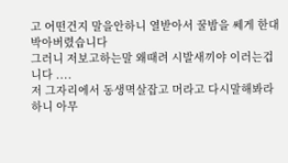고 어떤건지 말을안하니 열받아서 꿀밤을 쎄게 한대 박아버렸습니다
그러니 저보고하는말 왜때려 시발새끼야 이러는겁니다 ....
저 그자리에서 동생멱살잡고 머라고 다시말해봐라하니 아무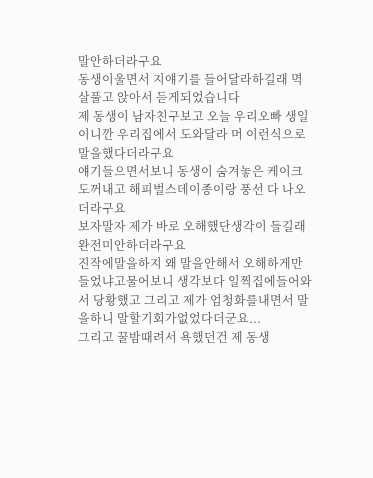말안하더라구요
동생이울면서 지얘기를 들어달라하길래 멱살풀고 앉아서 듣게되었습니다
제 동생이 남자친구보고 오늘 우리오빠 생일이니깐 우리집에서 도와달라 머 이런식으로 말을했다더라구요
얘기들으면서보니 동생이 숨겨놓은 케이크도꺼내고 해피벌스데이종이랑 풍선 다 나오더라구요
보자말자 제가 바로 오해했단생각이 들길래 완전미안하더라구요
진작에말을하지 왜 말을안해서 오해하게만들었냐고물어보니 생각보다 일찍집에들어와서 당황했고 그리고 제가 엄청화를내면서 말을하니 말할기회가없었다더군요...
그리고 꿀밤때려서 욕했던건 제 동생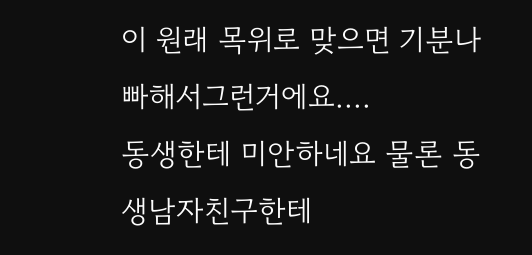이 원래 목위로 맞으면 기분나빠해서그런거에요....
동생한테 미안하네요 물론 동생남자친구한테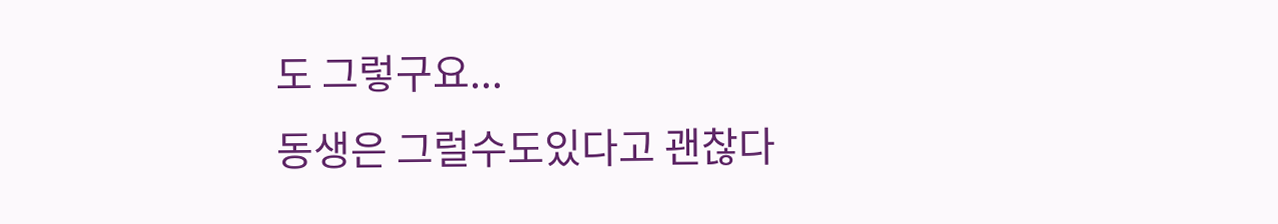도 그렇구요...
동생은 그럴수도있다고 괜찮다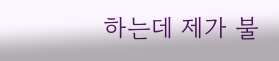하는데 제가 불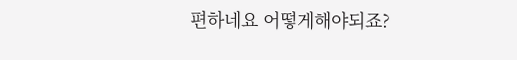편하네요 어떻게해야되죠?